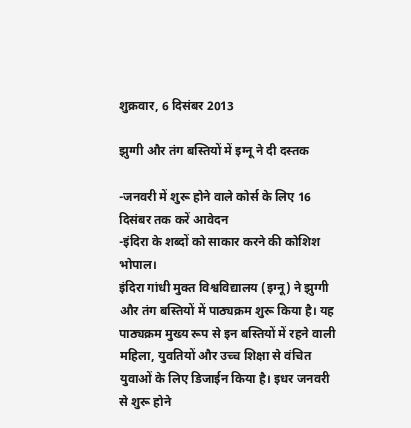शुक्रवार, 6 दिसंबर 2013

झुग्गी और तंग बस्तियों में इग्नू ने दी दस्तक

-जनवरी में शुरू होने वाले कोर्स के लिए 16 दिसंबर तक करें आवेदन
-इंदिरा के शब्दों को साकार करने की कोशिश
भोपाल।
इंदिरा गांधी मुक्त विश्वविद्यालय (इग्नू) ने झुग्गी और तंग बस्तियों में पाठ्यक्रम शुरू किया है। यह पाठ्यक्रम मुख्य रूप से इन बस्तियों में रहने वाली महिला, युवतियों और उच्च शिक्षा से वंचित युवाओं के लिए डिजाईन किया है। इधर जनवरी से शुरू होने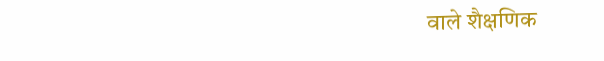वाले शैक्षणिक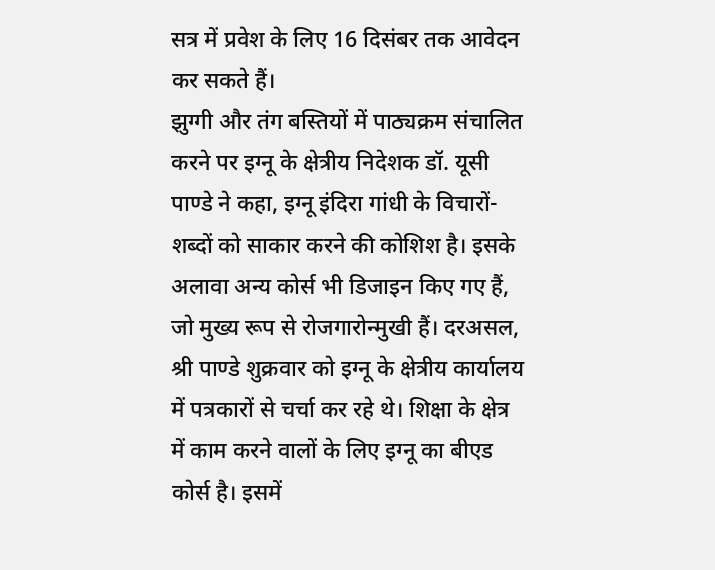सत्र में प्रवेश के लिए 16 दिसंबर तक आवेदन कर सकते हैं।
झुग्गी और तंग बस्तियों में पाठ्यक्रम संचालित करने पर इग्नू के क्षेत्रीय निदेशक डॉ. यूसी पाण्डे ने कहा, इग्नू इंदिरा गांधी के विचारों-शब्दों को साकार करने की कोशिश है। इसके अलावा अन्य कोर्स भी डिजाइन किए गए हैं, जो मुख्य रूप से रोजगारोन्मुखी हैं। दरअसल, श्री पाण्डे शुक्रवार को इग्नू के क्षेत्रीय कार्यालय में पत्रकारों से चर्चा कर रहे थे। शिक्षा के क्षेत्र में काम करने वालों के लिए इग्नू का बीएड कोर्स है। इसमें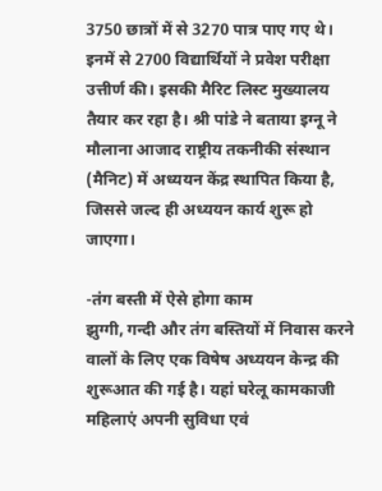3750 छात्रों में से 3270 पात्र पाए गए थे। इनमें से 2700 विद्यार्थियों ने प्रवेश परीक्षा उत्तीर्ण की। इसकी मैरिट लिस्ट मुख्यालय तैयार कर रहा है। श्री पांडे ने बताया इग्नू ने मौलाना आजाद राष्ट्रीय तकनीकी संस्थान (मैनिट) में अध्ययन केंद्र स्थापित किया है, जिससे जल्द ही अध्ययन कार्य शुरू हो जाएगा।

-तंग बस्ती में ऐसे होगा काम
झुग्गी, गन्दी और तंग बस्तियों में निवास करने वालों के लिए एक विषेष अध्ययन केन्द्र की शुरूआत की गई है। यहां घरेलू कामकाजी महिलाएं अपनी सुविधा एवं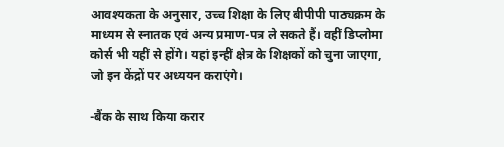आवश्यकता के अनुसार, उच्च शिक्षा के लिए बीपीपी पाठ्यक्रम के माध्यम से स्नातक एवं अन्य प्रमाण-पत्र ले सकते हैं। वहीं डिप्लोमा कोर्स भी यहीं से होंगे। यहां इन्हीं क्षेत्र के शिक्षकों को चुना जाएगा, जो इन केंद्रों पर अध्ययन कराएंगे।

-बैंक के साथ किया करार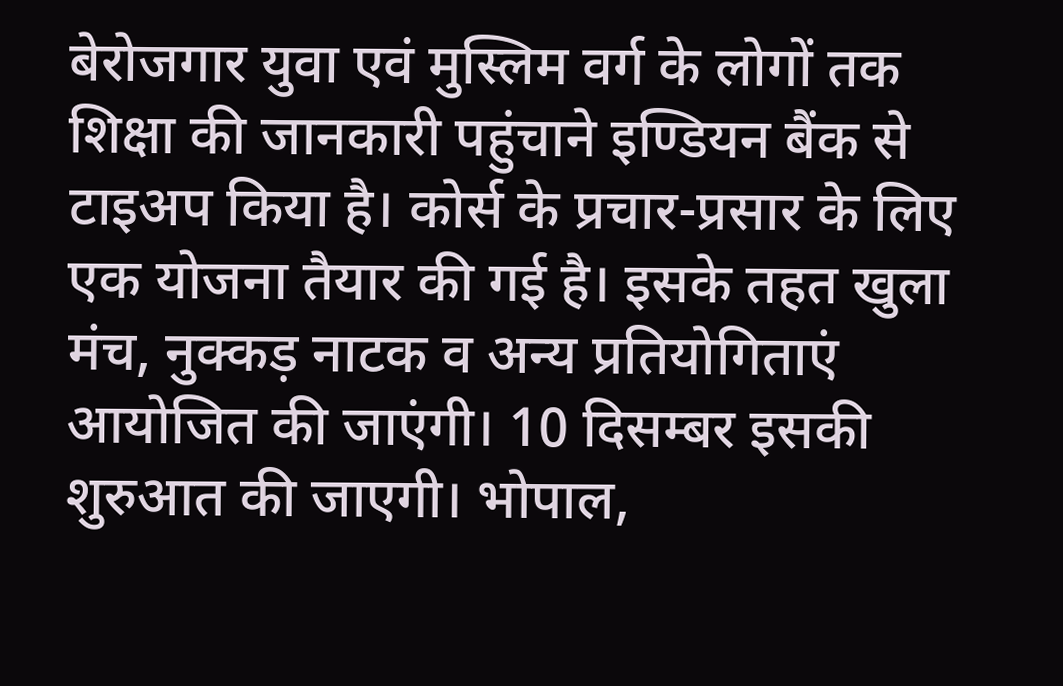बेरोजगार युवा एवं मुस्लिम वर्ग के लोगों तक शिक्षा की जानकारी पहुंचाने इण्डियन बैंक से टाइअप किया है। कोर्स के प्रचार-प्रसार के लिए एक योजना तैयार की गई है। इसके तहत खुला मंच, नुक्कड़ नाटक व अन्य प्रतियोगिताएं आयोजित की जाएंगी। 10 दिसम्बर इसकी शुरुआत की जाएगी। भोपाल,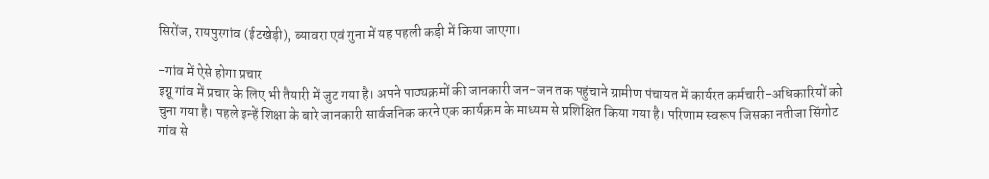सिरोंज, रायपुरगांव (ईटखेड़ी), ब्यावरा एवं गुना में यह पहली कड़ी में किया जाएगा।

-गांव में ऐसे होगा प्रचार
इग्नू गांव में प्रचार के लिए भी तैयारी में जुट गया है। अपने पाठ्यक्रमों की जानकारी जन-जन तक पहुंचाने ग्रामीण पंचायत में कार्यरत कर्मचारी-अधिकारियों को चुना गया है। पहले इन्हें शिक्षा के बारे जानकारी सार्वजनिक करने एक कार्यक्रम के माध्यम से प्रशिक्षित किया गया है। परिणाम स्वरूप जिसका नतीजा सिंगोट गांव से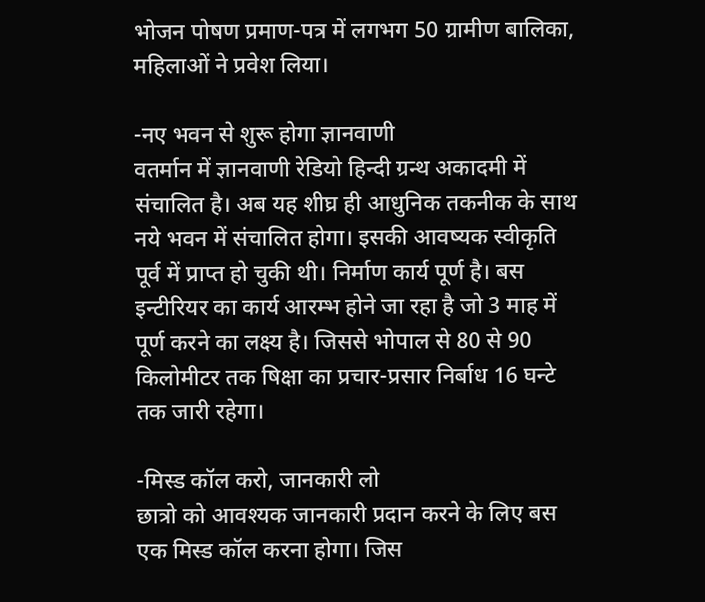भोजन पोषण प्रमाण-पत्र में लगभग 50 ग्रामीण बालिका, महिलाओं ने प्रवेश लिया।

-नए भवन से शुरू होगा ज्ञानवाणी
वतर्मान में ज्ञानवाणी रेडियो हिन्दी ग्रन्थ अकादमी में संचालित है। अब यह शीघ्र ही आधुनिक तकनीक के साथ नये भवन में संचालित होगा। इसकी आवष्यक स्वीकृति पूर्व में प्राप्त हो चुकी थी। निर्माण कार्य पूर्ण है। बस इन्टीरियर का कार्य आरम्भ होने जा रहा है जो 3 माह में पूर्ण करने का लक्ष्य है। जिससे भोपाल से 80 से 90 किलोमीटर तक षिक्षा का प्रचार-प्रसार निर्बाध 16 घन्टे तक जारी रहेगा।

-मिस्ड कॉल करो, जानकारी लो
छात्रो को आवश्यक जानकारी प्रदान करने के लिए बस एक मिस्ड कॉल करना होगा। जिस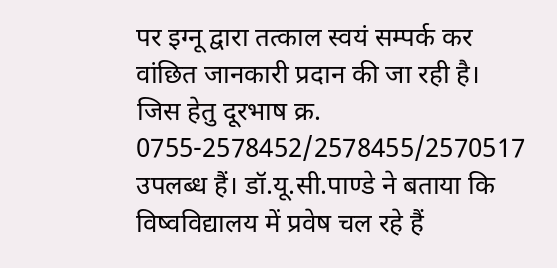पर इग्नू द्वारा तत्काल स्वयं सम्पर्क कर वांछित जानकारी प्रदान की जा रही है। जिस हेतु दूरभाष क्र. 0755-2578452/2578455/2570517 उपलब्ध हैं। डॉ.यू.सी.पाण्डे ने बताया कि विष्वविद्यालय में प्रवेष चल रहे हैं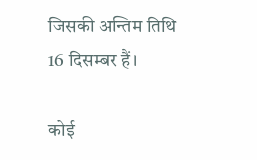जिसकी अन्तिम तिथि 16 दिसम्बर हैं।

कोई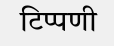टिप्पणी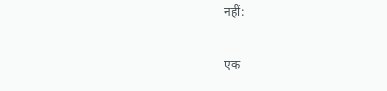नहीं:

एक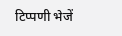टिप्पणी भेजें